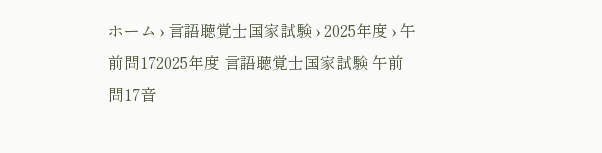ホーム › 言語聴覚士国家試験 › 2025年度 › 午前問172025年度 言語聴覚士国家試験 午前問17音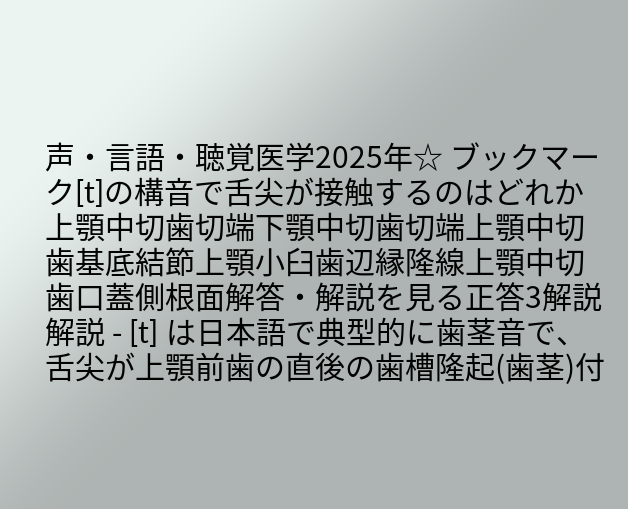声・言語・聴覚医学2025年☆ ブックマーク[t]の構音で舌尖が接触するのはどれか上顎中切歯切端下顎中切歯切端上顎中切歯基底結節上顎小臼歯辺縁隆線上顎中切歯口蓋側根面解答・解説を見る正答3解説解説 - [t] は日本語で典型的に歯茎音で、舌尖が上顎前歯の直後の歯槽隆起(歯茎)付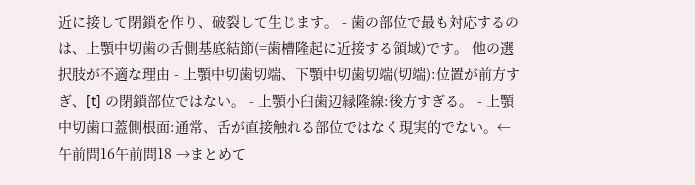近に接して閉鎖を作り、破裂して生じます。 - 歯の部位で最も対応するのは、上顎中切歯の舌側基底結節(=歯槽隆起に近接する領域)です。 他の選択肢が不適な理由 - 上顎中切歯切端、下顎中切歯切端(切端):位置が前方すぎ、[t] の閉鎖部位ではない。 - 上顎小臼歯辺縁隆線:後方すぎる。 - 上顎中切歯口蓋側根面:通常、舌が直接触れる部位ではなく現実的でない。← 午前問16午前問18 →まとめて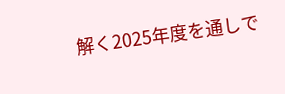解く2025年度を通しで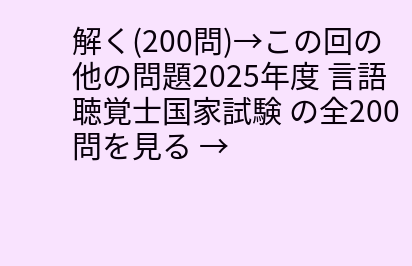解く(200問)→この回の他の問題2025年度 言語聴覚士国家試験 の全200問を見る →